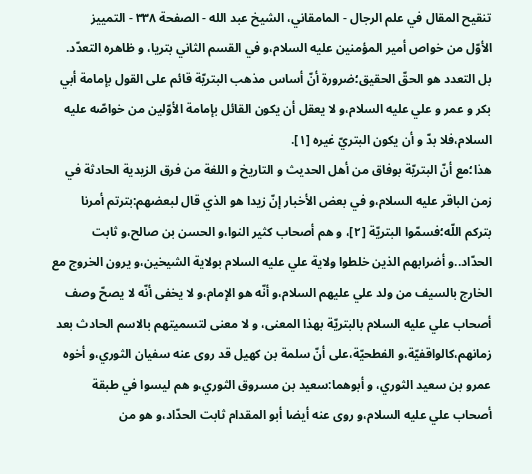تنقيح المقال في علم الرجال - المامقاني، الشيخ عبد الله - الصفحة ٣٣٨ - التمييز
الأوّل من خواص أمير المؤمنين عليه السلام،و في القسم الثاني بتريا، و ظاهره التعدّد.
بل التعدد هو الحقّ الحقيق؛ضرورة أنّ أساس مذهب البتريّة قائم على القول بإمامة أبي بكر و عمر و علي عليه السلام،و لا يعقل أن يكون القائل بإمامة الأوّلين من خواصّه عليه السلام،فلا بدّ و أن يكون البتريّ غيره [١].
هذا؛مع أنّ البتريّة بوفاق من أهل الحديث و التاريخ و اللغة من فرق الزيدية الحادثة في زمن الباقر عليه السلام،و في بعض الأخبار إنّ زيدا هو الذي قال لبعضهم:بترتم أمرنا بتركم اللّه؛فسمّوا البتريّة [٢]، و هم أصحاب كثير النوا،و الحسن بن صالح،و ثابت الحدّاد..و أضرابهم الذين خلطوا ولاية علي عليه السلام بولاية الشيخين،و يرون الخروج مع الخارج بالسيف من ولد علي عليهم السلام،و أنّه هو الإمام،و لا يخفى أنّه لا يصحّ وصف أصحاب علي عليه السلام بالبتريّة بهذا المعنى، و لا معنى لتسميتهم بالاسم الحادث بعد زمانهم،كالواقفيّة،و الفطحيّة،على أنّ سلمة بن كهيل قد روى عنه سفيان الثوري،و أخوه عمرو بن سعيد الثوري، و أبوهما:سعيد بن مسروق الثوري،و هم ليسوا في طبقة أصحاب علي عليه السلام،و روى عنه أيضا أبو المقدام ثابت الحدّاد،و هو من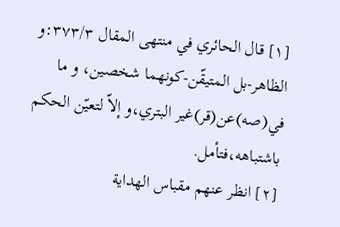[١] قال الحائري في منتهى المقال ٣٧٣/٣:و الظاهر-بل المتيقّن-كونهما شخصين، و ما في(صه)عن(قر)غير البتري،و إلاّ لتعيّن الحكم باشتباهه،فتأمل.
[٢] انظر عنهم مقباس الهداية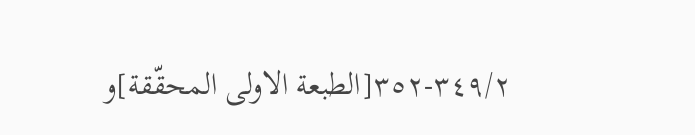٣٤٩/٢-٣٥٢[الطبعة الاولى المحقّقة]و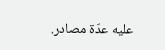عليه عدّة مصادر.